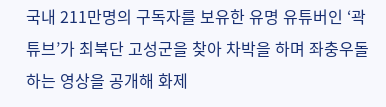국내 211만명의 구독자를 보유한 유명 유튜버인 ‘곽튜브’가 최북단 고성군을 찾아 차박을 하며 좌충우돌하는 영상을 공개해 화제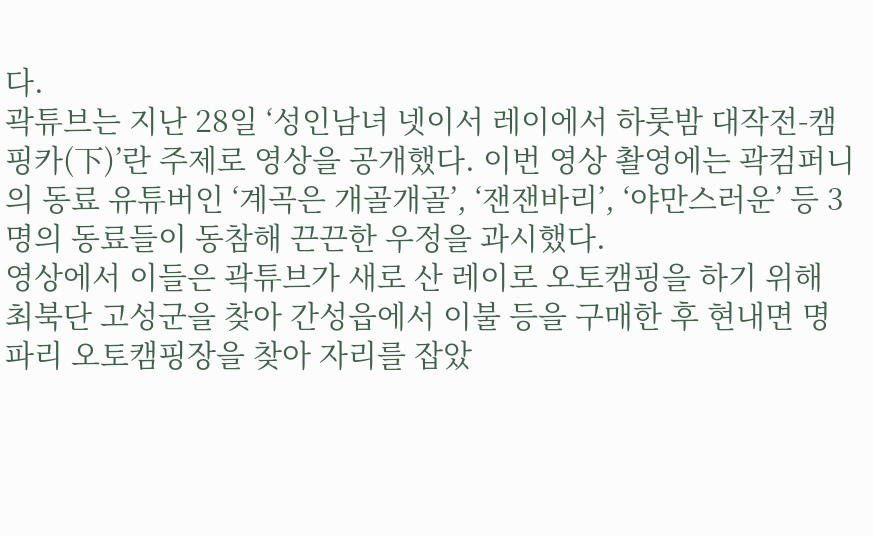다.
곽튜브는 지난 28일 ‘성인남녀 넷이서 레이에서 하룻밤 대작전-캠핑카(下)’란 주제로 영상을 공개했다. 이번 영상 촬영에는 곽컴퍼니의 동료 유튜버인 ‘계곡은 개골개골’, ‘잰잰바리’, ‘야만스러운’ 등 3명의 동료들이 동참해 끈끈한 우정을 과시했다.
영상에서 이들은 곽튜브가 새로 산 레이로 오토캠핑을 하기 위해 최북단 고성군을 찾아 간성읍에서 이불 등을 구매한 후 현내면 명파리 오토캠핑장을 찾아 자리를 잡았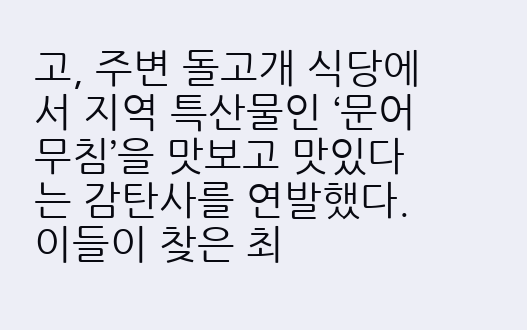고, 주변 돌고개 식당에서 지역 특산물인 ‘문어무침’을 맛보고 맛있다는 감탄사를 연발했다. 이들이 찾은 최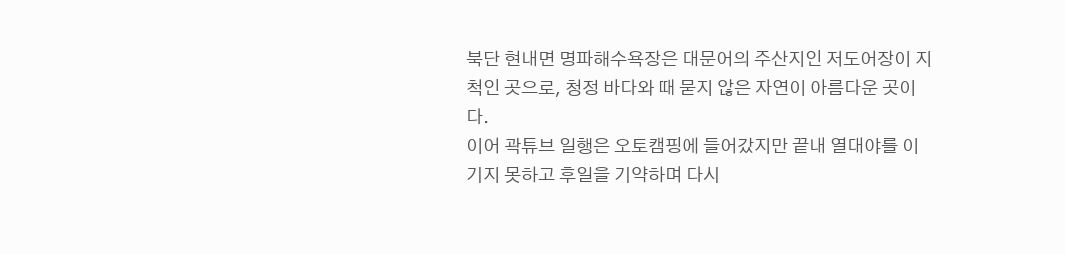북단 현내면 명파해수욕장은 대문어의 주산지인 저도어장이 지척인 곳으로, 청정 바다와 때 묻지 않은 자연이 아름다운 곳이다.
이어 곽튜브 일행은 오토캠핑에 들어갔지만 끝내 열대야를 이기지 못하고 후일을 기약하며 다시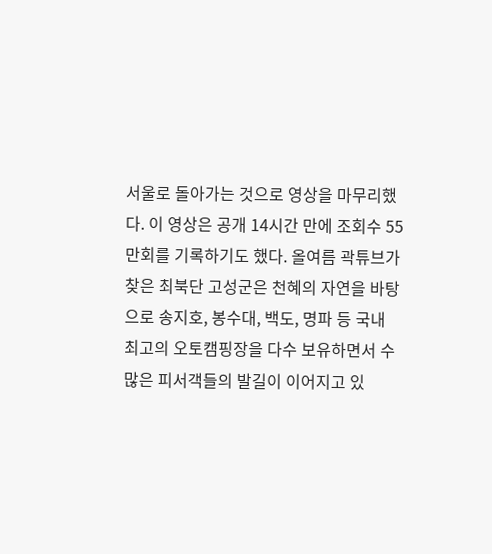서울로 돌아가는 것으로 영상을 마무리했다. 이 영상은 공개 14시간 만에 조회수 55만회를 기록하기도 했다. 올여름 곽튜브가 찾은 최북단 고성군은 천혜의 자연을 바탕으로 송지호, 봉수대, 백도, 명파 등 국내 최고의 오토캠핑장을 다수 보유하면서 수많은 피서객들의 발길이 이어지고 있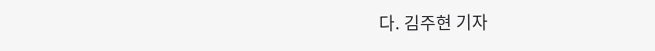다. 김주현 기자